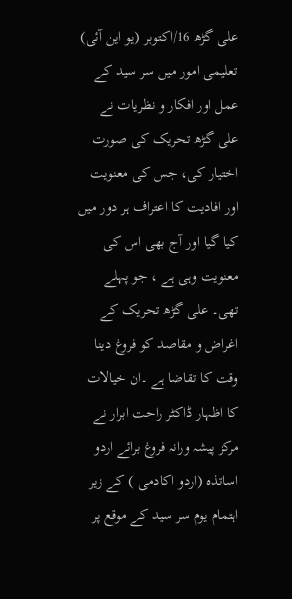علی گڑھ 16/اکتوبر (یو این آئی) تعلیمی امور میں سر سید کے عمل اور افکار و نظریات نے علی گڑھ تحریک کی صورت اختیار کی، جس کی معنویت اور افادیت کا اعتراف ہر دور میں کیا گیا اور آج بھی اس کی معنویت وہی ہے ، جو پہلے تھی۔ علی گڑھ تحریک کے اغراض و مقاصد کو فروغ دینا وقت کا تقاضا ہے ۔ان خیالات کا اظہار ڈاکٹر راحت ابرار نے مرکز پیشہ ورانہ فروغ برائے اردو اساتذہ (اردو اکادمی ) کے زیر اہتمام یوم سر سید کے موقع پر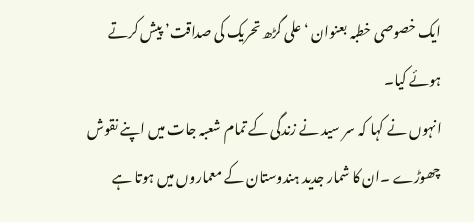ایک خصوصی خطبہ بعنوان ‘علی گڑھ تحریک کی صداقت’ پیش کرتے ہوئے کیا۔
انہوں نے کہا کہ سر سید نے زندگی کے تمام شعبہ جات میں اپنے نقوش چھوڑے ۔ان کا شمار جدید ہندوستان کے معماروں میں ہوتا ہے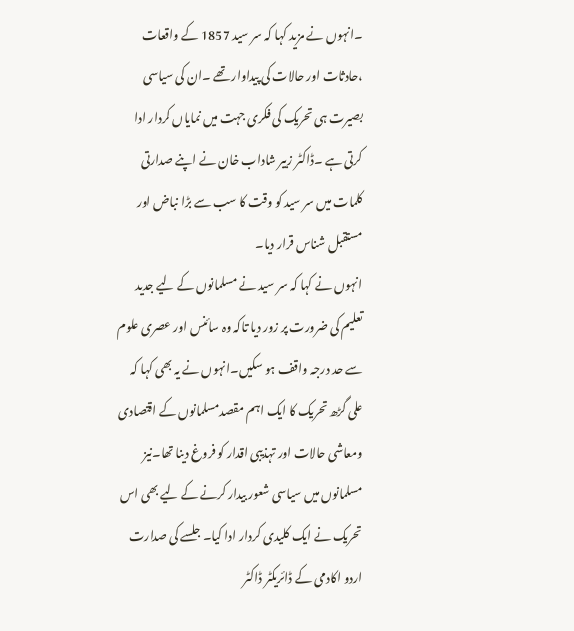۔انہوں نے مزید کہا کہ سر سید 1857 کے واقعات ،حادثات اور حالات کی پیداوار تھے ۔ان کی سیاسی بصیرت ہی تحریک کی فکری جہت میں نمایاں کردار ادا کرتی ہے ۔ڈاکٹر زبیر شاداب خان نے اپنے صدارتی کلمات میں سر سید کو وقت کا سب سے بڑا نباض اور مستقبل شناس قرار دیا۔
انہوں نے کہا کہ سر سید نے مسلمانوں کے لیے جدید تعلیم کی ضرورت پر زور دیا تاکہ وہ سائنس اور عصری علوم سے حد درجہ واقف ہو سکیں۔انہوں نے یہ بھی کہا کہ علی گڑھ تحریک کا ایک اہم مقصدمسلمانوں کے اقتصادی ومعاشی حالات اور تہذیبی اقدار کو فروغ دینا تھا۔نیز مسلمانوں میں سیاسی شعور بیدار کرنے کے لیے بھی اس تحریک نے ایک کلیدی کردار ادا کیا۔ جلسے کی صدارت اردو اکادمی کے ڈائریکٹر ڈاکٹر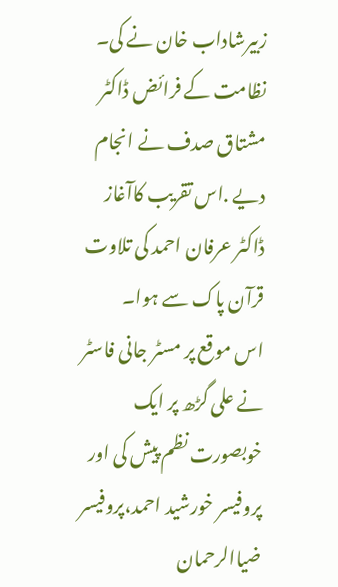زبیرشاداب خان نے کی۔ نظامت کے فرائض ڈاکٹر مشتاق صدف نے انجام دیے .اس تقریب کاآغاز ڈاکٹر عرفان احمد کی تلاوت قرآن پاک سے ہوا۔
اس موقع پر مسٹر جانی فاسٹر نے علی گڑھ پر ایک خوبصورت نظم پیش کی اور پروفیسر خورشید احمد،پروفیسر ضیاالرحمان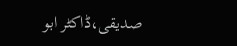صدیقی،ڈاکٹر ابو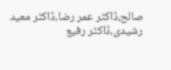صالح،ڈاکٹر عمر رضا،ڈاکٹر معید رشیدی،ڈاکٹر رفیع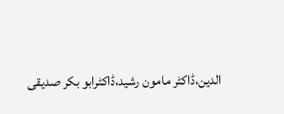الدین،ڈاکٹر مامون رشید،ڈاکٹرابو بکر صدیقی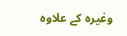وغیرہ کے علاوہ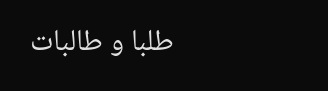طلبا و طالبات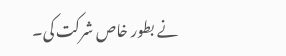نے بطور خاص شرکت کی۔